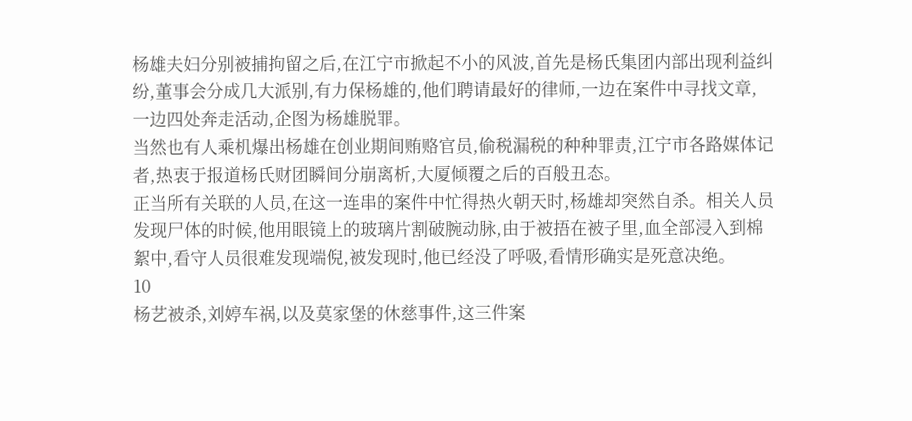杨雄夫妇分别被捕拘留之后,在江宁市掀起不小的风波,首先是杨氏集团内部出现利益纠纷,董事会分成几大派别,有力保杨雄的,他们聘请最好的律师,一边在案件中寻找文章,一边四处奔走活动,企图为杨雄脱罪。
当然也有人乘机爆出杨雄在创业期间贿赂官员,偷税漏税的种种罪责,江宁市各路媒体记者,热衷于报道杨氏财团瞬间分崩离析,大厦倾覆之后的百般丑态。
正当所有关联的人员,在这一连串的案件中忙得热火朝天时,杨雄却突然自杀。相关人员发现尸体的时候,他用眼镜上的玻璃片割破腕动脉,由于被捂在被子里,血全部浸入到棉絮中,看守人员很难发现端倪,被发现时,他已经没了呼吸,看情形确实是死意决绝。
10
杨艺被杀,刘婷车祸,以及莫家堡的休慈事件,这三件案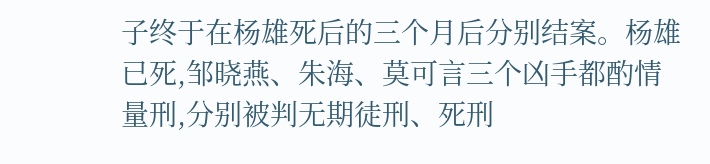子终于在杨雄死后的三个月后分别结案。杨雄已死,邹晓燕、朱海、莫可言三个凶手都酌情量刑,分别被判无期徒刑、死刑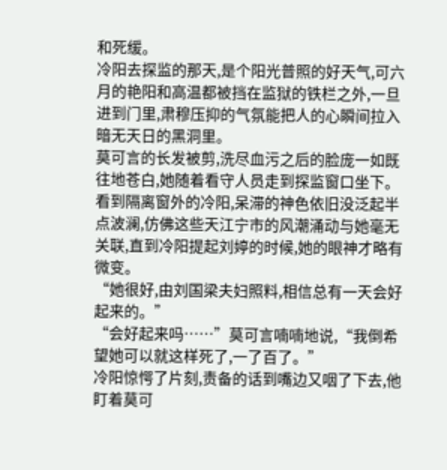和死缓。
冷阳去探监的那天,是个阳光普照的好天气,可六月的艳阳和高温都被挡在监狱的铁栏之外,一旦进到门里,肃穆压抑的气氛能把人的心瞬间拉入暗无天日的黑洞里。
莫可言的长发被剪,洗尽血污之后的脸庞一如既往地苍白,她随着看守人员走到探监窗口坐下。看到隔离窗外的冷阳,呆滞的神色依旧没泛起半点波澜,仿佛这些天江宁市的风潮涌动与她毫无关联,直到冷阳提起刘婷的时候,她的眼神才略有微变。
“她很好,由刘国梁夫妇照料,相信总有一天会好起来的。”
“会好起来吗……”莫可言喃喃地说,“我倒希望她可以就这样死了,一了百了。”
冷阳惊愕了片刻,责备的话到嘴边又咽了下去,他盯着莫可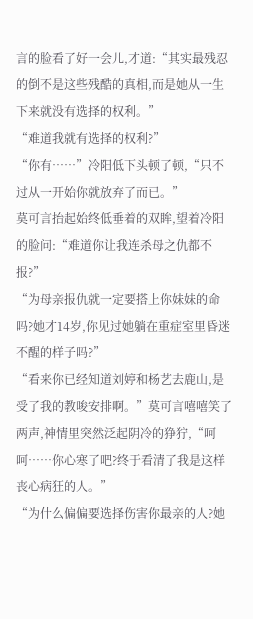言的脸看了好一会儿,才道:“其实最残忍的倒不是这些残酷的真相,而是她从一生下来就没有选择的权利。”
“难道我就有选择的权利?”
“你有……”冷阳低下头顿了顿,“只不过从一开始你就放弃了而已。”
莫可言抬起始终低垂着的双眸,望着冷阳的脸问:“难道你让我连杀母之仇都不报?”
“为母亲报仇就一定要搭上你妹妹的命吗?她才14岁,你见过她躺在重症室里昏迷不醒的样子吗?”
“看来你已经知道刘婷和杨艺去鹿山,是受了我的教唆安排啊。”莫可言嘻嘻笑了两声,神情里突然泛起阴冷的狰狞,“呵呵……你心寒了吧?终于看清了我是这样丧心病狂的人。”
“为什么偏偏要选择伤害你最亲的人?她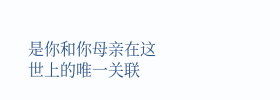是你和你母亲在这世上的唯一关联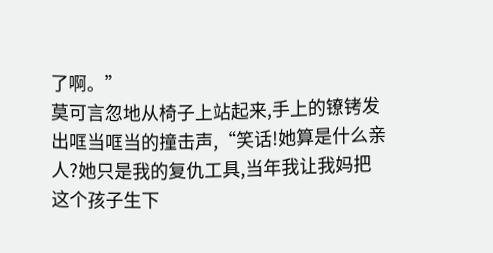了啊。”
莫可言忽地从椅子上站起来,手上的镣铐发出哐当哐当的撞击声,“笑话!她算是什么亲人?她只是我的复仇工具,当年我让我妈把这个孩子生下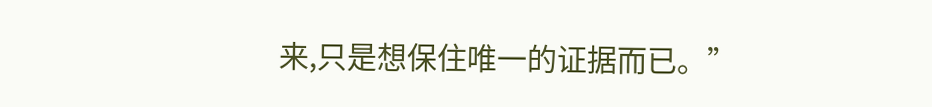来,只是想保住唯一的证据而已。”